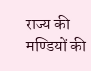राज्य की मण्डियों की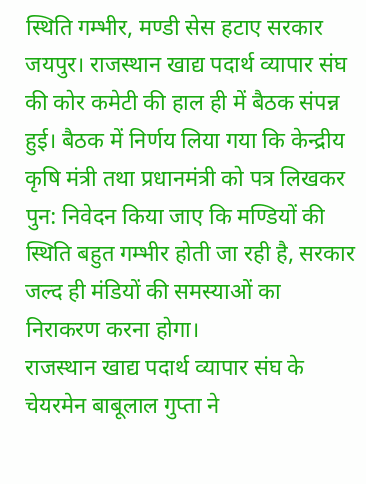स्थिति गम्भीर, मण्डी सेस हटाए सरकार
जयपुर। राजस्थान खाद्य पदार्थ व्यापार संघ की कोर कमेटी की हाल ही में बैठक संपन्न हुई। बैठक में निर्णय लिया गया कि केन्द्रीय कृषि मंत्री तथा प्रधानमंत्री को पत्र लिखकर पुन: निवेदन किया जाए कि मण्डियों की स्थिति बहुत गम्भीर होती जा रही है, सरकार जल्द ही मंडियों की समस्याओं का निराकरण करना होगा।
राजस्थान खाद्य पदार्थ व्यापार संघ के चेयरमेन बाबूलाल गुप्ता ने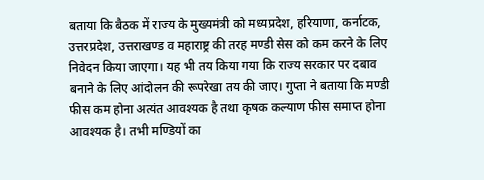बताया कि बैठक में राज्य के मुख्यमंत्री को मध्यप्रदेश, हरियाणा, कर्नाटक, उत्तरप्रदेश, उत्तराखण्ड व महाराष्ट्र की तरह मण्डी सेस को कम करने के लिए निवेदन किया जाएगा। यह भी तय किया गया कि राज्य सरकार पर दबाव बनाने के लिए आंदोलन की रूपरेखा तय की जाए। गुप्ता ने बताया कि मण्डी फीस कम होना अत्यंत आवश्यक है तथा कृषक कल्याण फीस समाप्त होना आवश्यक है। तभी मण्डियों का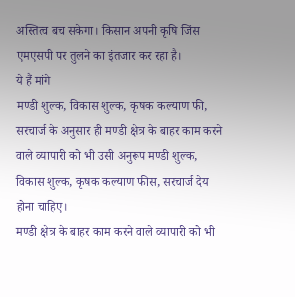अस्तित्व बच सकेगा। किसान अपनी कृषि जिंस एमएसपी पर तुलने का इंतजार कर रहा है।
ये हैं मांगे
मण्डी शुल्क, विकास शुल्क, कृषक कल्याण फी, सरचार्ज के अनुसार ही मण्डी क्षेत्र के बाहर काम करने वाले व्यापारी को भी उसी अनुरूप मण्डी शुल्क, विकास शुल्क, कृषक कल्याण फीस, सरचार्ज देय होना चाहिए।
मण्डी क्षेत्र के बाहर काम करने वाले व्यापारी को भी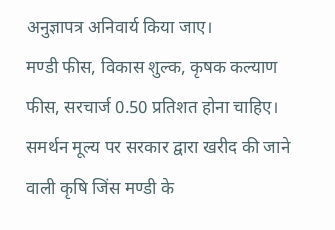अनुज्ञापत्र अनिवार्य किया जाए।
मण्डी फीस, विकास शुल्क, कृषक कल्याण फीस, सरचार्ज 0.50 प्रतिशत होना चाहिए।
समर्थन मूल्य पर सरकार द्वारा खरीद की जाने वाली कृषि जिंस मण्डी के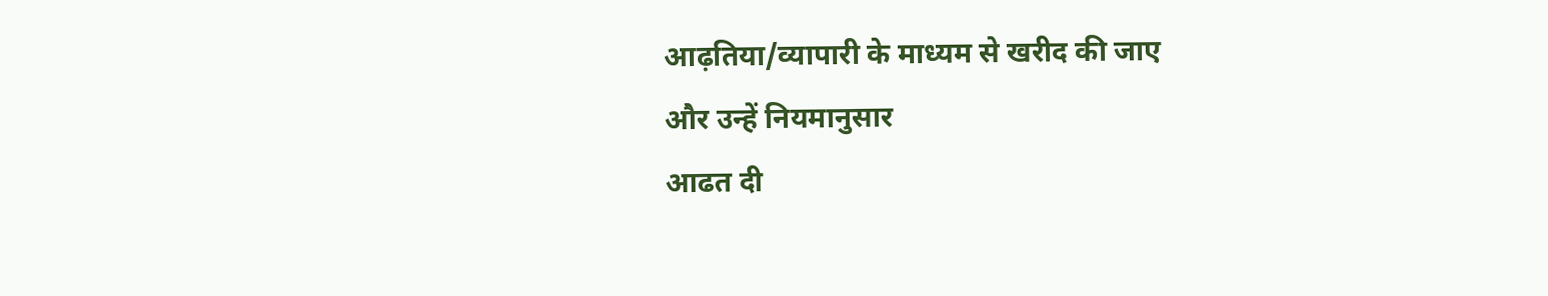आढ़तिया/व्यापारी के माध्यम से खरीद की जाए
और उन्हें नियमानुसार
आढत दी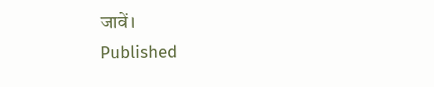जावें।
Published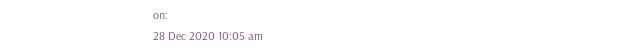on:
28 Dec 2020 10:05 am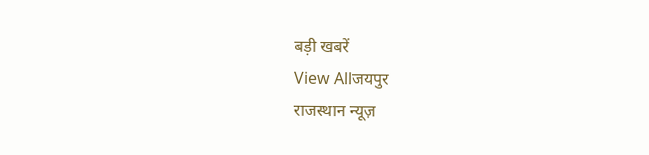बड़ी खबरें
View Allजयपुर
राजस्थान न्यूज़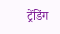ट्रेंडिंग